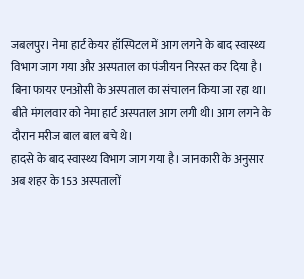जबलपुर। नेमा हार्ट केयर हॉस्पिटल में आग लगने के बाद स्वास्थ्य विभाग जाग गया और अस्पताल का पंजीयन निरस्त कर दिया है। बिना फायर एनओसी के अस्पताल का संचालन किया जा रहा था। बीते मंगलवार को नेमा हार्ट अस्पताल आग लगी थी। आग लगने के दौरान मरीज बाल बाल बचे थे।
हादसे के बाद स्वास्थ्य विभाग जाग गया है। जानकारी के अनुसार अब शहर के 153 अस्पतालों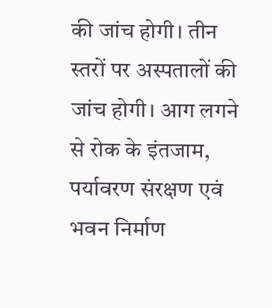की जांच होगी। तीन स्तरों पर अस्पतालों की जांच होगी। आग लगने से रोक के इंतजाम, पर्यावरण संरक्षण एवं भवन निर्माण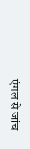एंगल से जांच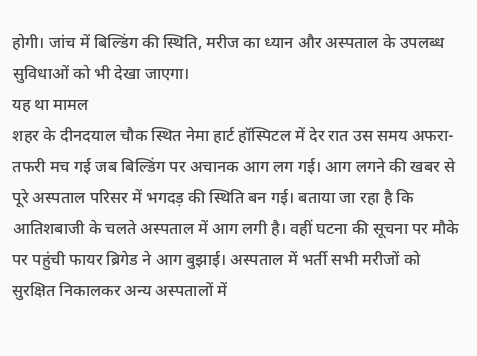होगी। जांच में बिल्डिंग की स्थिति, मरीज का ध्यान और अस्पताल के उपलब्ध सुविधाओं को भी देखा जाएगा।
यह था मामल
शहर के दीनदयाल चौक स्थित नेमा हार्ट हॉस्पिटल में देर रात उस समय अफरा-तफरी मच गई जब बिल्डिंग पर अचानक आग लग गई। आग लगने की खबर से पूरे अस्पताल परिसर में भगदड़ की स्थिति बन गई। बताया जा रहा है कि आतिशबाजी के चलते अस्पताल में आग लगी है। वहीं घटना की सूचना पर मौके पर पहुंची फायर ब्रिगेड ने आग बुझाई। अस्पताल में भर्ती सभी मरीजों को सुरक्षित निकालकर अन्य अस्पतालों में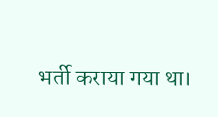भर्ती कराया गया था।